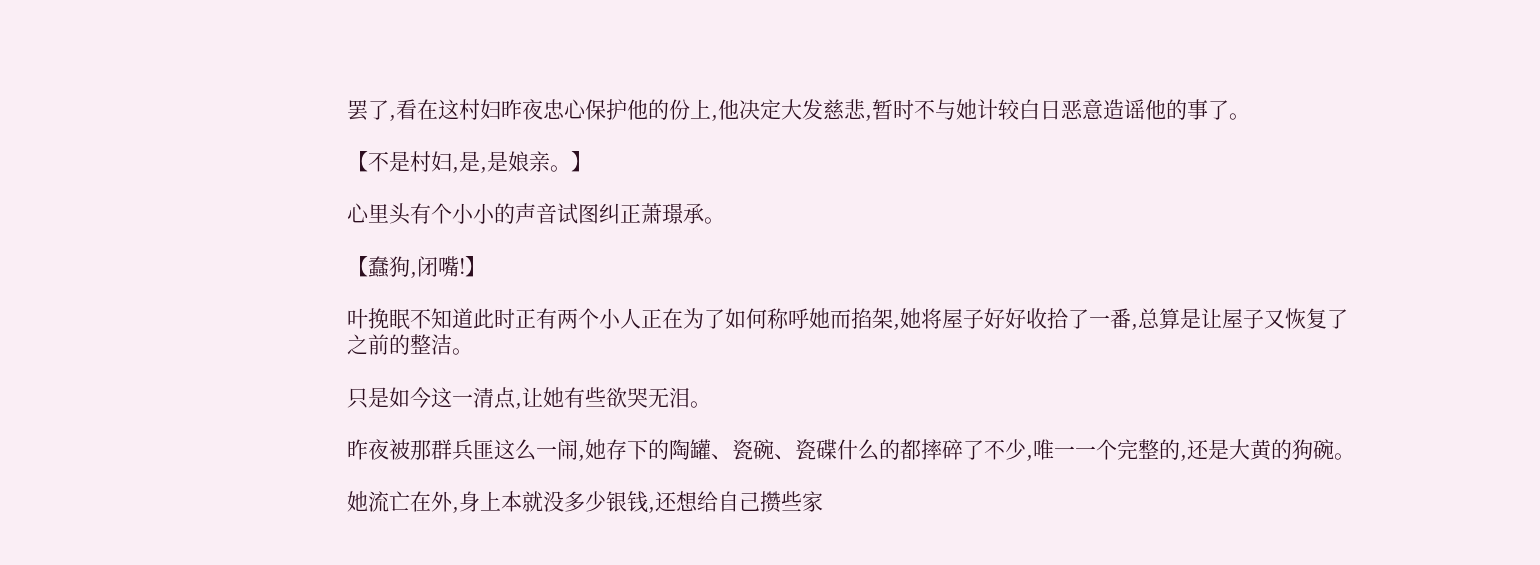罢了,看在这村妇昨夜忠心保护他的份上,他决定大发慈悲,暂时不与她计较白日恶意造谣他的事了。

【不是村妇,是,是娘亲。】

心里头有个小小的声音试图纠正萧璟承。

【蠢狗,闭嘴!】

叶挽眠不知道此时正有两个小人正在为了如何称呼她而掐架,她将屋子好好收拾了一番,总算是让屋子又恢复了之前的整洁。

只是如今这一清点,让她有些欲哭无泪。

昨夜被那群兵匪这么一闹,她存下的陶罐、瓷碗、瓷碟什么的都摔碎了不少,唯一一个完整的,还是大黄的狗碗。

她流亡在外,身上本就没多少银钱,还想给自己攒些家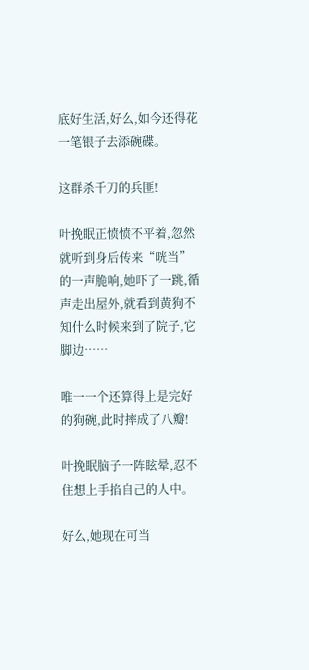底好生活,好么,如今还得花一笔银子去添碗碟。

这群杀千刀的兵匪!

叶挽眠正愤愤不平着,忽然就听到身后传来“咣当”的一声脆响,她吓了一跳,循声走出屋外,就看到黄狗不知什么时候来到了院子,它脚边……

唯一一个还算得上是完好的狗碗,此时摔成了八瓣!

叶挽眠脑子一阵眩晕,忍不住想上手掐自己的人中。

好么,她现在可当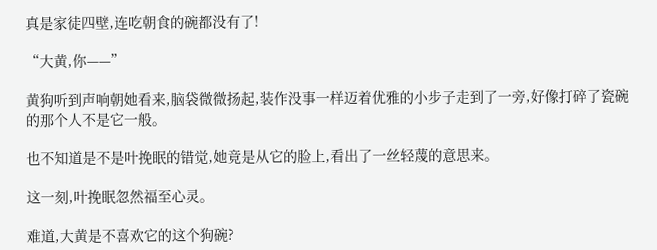真是家徒四壁,连吃朝食的碗都没有了!

“大黄,你——”

黄狗听到声响朝她看来,脑袋微微扬起,装作没事一样迈着优雅的小步子走到了一旁,好像打碎了瓷碗的那个人不是它一般。

也不知道是不是叶挽眠的错觉,她竟是从它的脸上,看出了一丝轻蔑的意思来。

这一刻,叶挽眠忽然福至心灵。

难道,大黄是不喜欢它的这个狗碗?